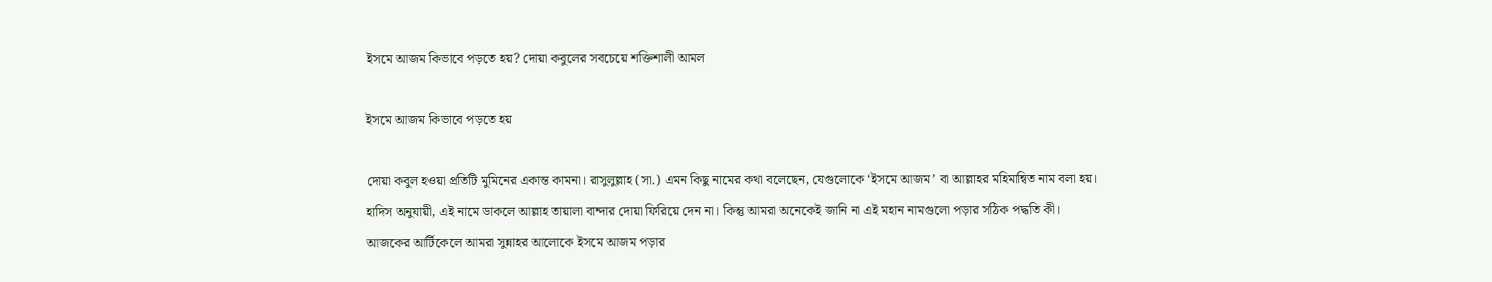ইসমে আজম কিভাবে পড়তে হয়? দোয়া কবুলের সবচেয়ে শক্তিশালী আমল

ইসমে আজম কিভাবে পড়তে হয়

দোয়া কবুল হওয়া প্রতিটি মুমিনের একান্ত কামনা। রাসুলুল্লাহ (সা.) এমন কিছু নামের কথা বলেছেন, যেগুলোকে ‘ইসমে আজম’ বা আল্লাহর মহিমান্বিত নাম বলা হয়। হাদিস অনুযায়ী, এই নামে ডাকলে আল্লাহ তায়ালা বান্দার দোয়া ফিরিয়ে দেন না। কিন্তু আমরা অনেকেই জানি না এই মহান নামগুলো পড়ার সঠিক পদ্ধতি কী। আজকের আর্টিকেলে আমরা সুন্নাহর আলোকে ইসমে আজম পড়ার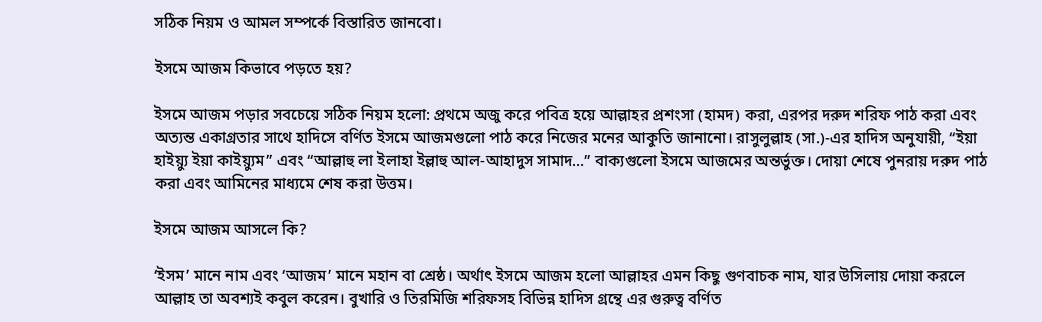সঠিক নিয়ম ও আমল সম্পর্কে বিস্তারিত জানবো।

ইসমে আজম কিভাবে পড়তে হয়?

ইসমে আজম পড়ার সবচেয়ে সঠিক নিয়ম হলো: প্রথমে অজু করে পবিত্র হয়ে আল্লাহর প্রশংসা (হামদ) করা, এরপর দরুদ শরিফ পাঠ করা এবং অত্যন্ত একাগ্রতার সাথে হাদিসে বর্ণিত ইসমে আজমগুলো পাঠ করে নিজের মনের আকুতি জানানো। রাসুলুল্লাহ (সা.)-এর হাদিস অনুযায়ী, “ইয়া হাইয়্যু ইয়া কাইয়্যুম” এবং “আল্লাহু লা ইলাহা ইল্লাহু আল-আহাদুস সামাদ…” বাক্যগুলো ইসমে আজমের অন্তর্ভুক্ত। দোয়া শেষে পুনরায় দরুদ পাঠ করা এবং আমিনের মাধ্যমে শেষ করা উত্তম।

ইসমে আজম আসলে কি?

‘ইসম’ মানে নাম এবং ‘আজম’ মানে মহান বা শ্রেষ্ঠ। অর্থাৎ ইসমে আজম হলো আল্লাহর এমন কিছু গুণবাচক নাম, যার উসিলায় দোয়া করলে আল্লাহ তা অবশ্যই কবুল করেন। বুখারি ও তিরমিজি শরিফসহ বিভিন্ন হাদিস গ্রন্থে এর গুরুত্ব বর্ণিত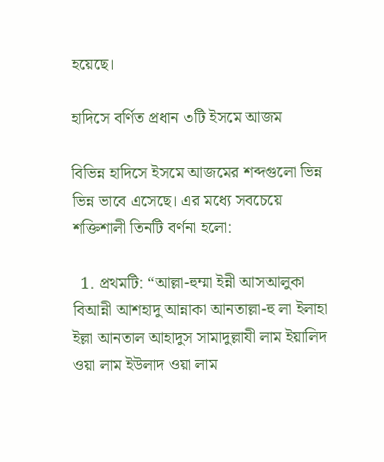হয়েছে।

হাদিসে বর্ণিত প্রধান ৩টি ইসমে আজম

বিভিন্ন হাদিসে ইসমে আজমের শব্দগুলো ভিন্ন ভিন্ন ভাবে এসেছে। এর মধ্যে সবচেয়ে শক্তিশালী তিনটি বর্ণনা হলো:

  1. প্রথমটি: “আল্লা-হুম্মা ইন্নী আসআলুকা বিআন্নী আশহাদু আন্নাকা আনতাল্লা-হু লা ইলাহা ইল্লা আনতাল আহাদুস সামাদুল্লাযী লাম ইয়ালিদ ওয়া লাম ইউলাদ ওয়া লাম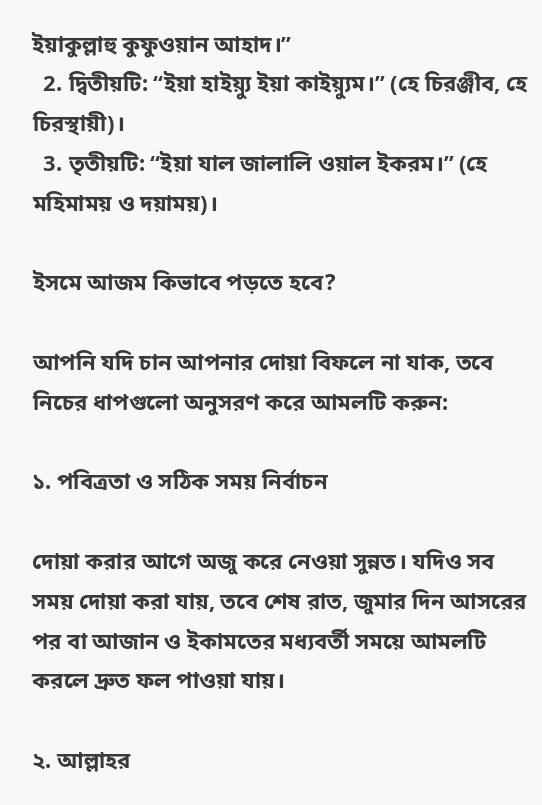ইয়াকুল্লাহু কুফুওয়ান আহাদ।”
  2. দ্বিতীয়টি: “ইয়া হাইয়্যু ইয়া কাইয়্যুম।” (হে চিরঞ্জীব, হে চিরস্থায়ী)।
  3. তৃতীয়টি: “ইয়া যাল জালালি ওয়াল ইকরম।” (হে মহিমাময় ও দয়াময়)।

ইসমে আজম কিভাবে পড়তে হবে?

আপনি যদি চান আপনার দোয়া বিফলে না যাক, তবে নিচের ধাপগুলো অনুসরণ করে আমলটি করুন:

১. পবিত্রতা ও সঠিক সময় নির্বাচন

দোয়া করার আগে অজু করে নেওয়া সুন্নত। যদিও সব সময় দোয়া করা যায়, তবে শেষ রাত, জুমার দিন আসরের পর বা আজান ও ইকামতের মধ্যবর্তী সময়ে আমলটি করলে দ্রুত ফল পাওয়া যায়।

২. আল্লাহর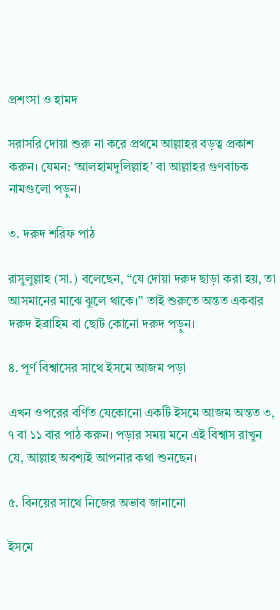প্রশংসা ও হামদ

সরাসরি দোয়া শুরু না করে প্রথমে আল্লাহর বড়ত্ব প্রকাশ করুন। যেমন: ‘আলহামদুলিল্লাহ’ বা আল্লাহর গুণবাচক নামগুলো পড়ুন।

৩. দরুদ শরিফ পাঠ

রাসুলুল্লাহ (সা.) বলেছেন, “যে দোয়া দরুদ ছাড়া করা হয়, তা আসমানের মাঝে ঝুলে থাকে।” তাই শুরুতে অন্তত একবার দরুদ ইব্রাহিম বা ছোট কোনো দরুদ পড়ুন।

৪. পূর্ণ বিশ্বাসের সাথে ইসমে আজম পড়া

এখন ওপরের বর্ণিত যেকোনো একটি ইসমে আজম অন্তত ৩, ৭ বা ১১ বার পাঠ করুন। পড়ার সময় মনে এই বিশ্বাস রাখুন যে, আল্লাহ অবশ্যই আপনার কথা শুনছেন।

৫. বিনয়ের সাথে নিজের অভাব জানানো

ইসমে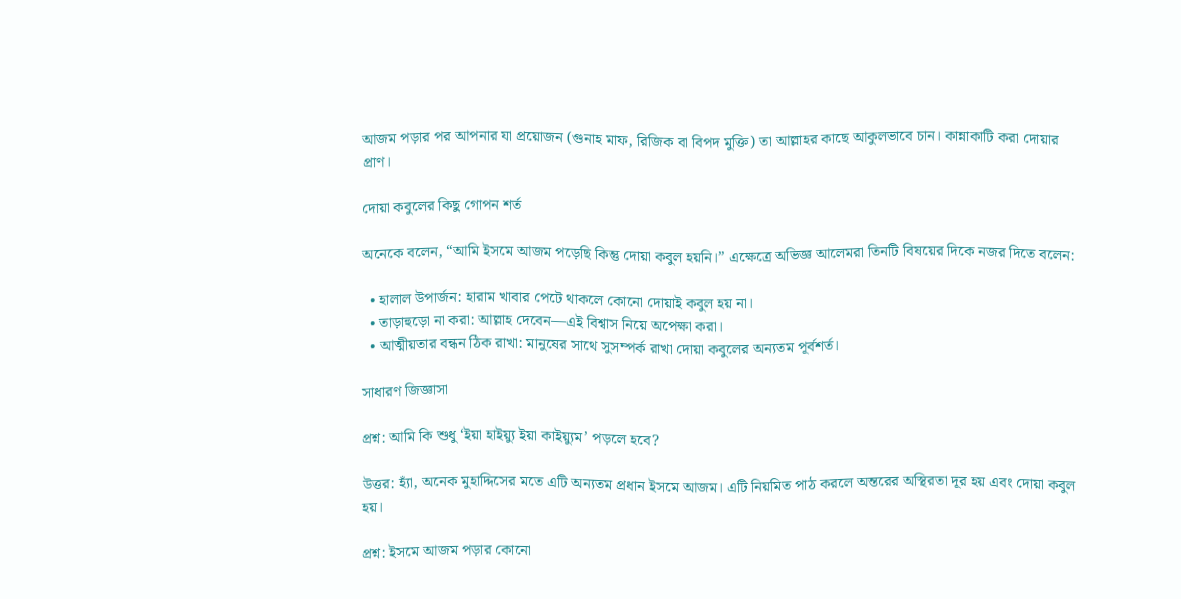আজম পড়ার পর আপনার যা প্রয়োজন (গুনাহ মাফ, রিজিক বা বিপদ মুক্তি) তা আল্লাহর কাছে আকুলভাবে চান। কান্নাকাটি করা দোয়ার প্রাণ।

দোয়া কবুলের কিছু গোপন শর্ত

অনেকে বলেন, “আমি ইসমে আজম পড়েছি কিন্তু দোয়া কবুল হয়নি।” এক্ষেত্রে অভিজ্ঞ আলেমরা তিনটি বিষয়ের দিকে নজর দিতে বলেন:

  • হালাল উপার্জন: হারাম খাবার পেটে থাকলে কোনো দোয়াই কবুল হয় না।
  • তাড়াহুড়ো না করা: আল্লাহ দেবেন—এই বিশ্বাস নিয়ে অপেক্ষা করা।
  • আত্মীয়তার বন্ধন ঠিক রাখা: মানুষের সাথে সুসম্পর্ক রাখা দোয়া কবুলের অন্যতম পূর্বশর্ত।

সাধারণ জিজ্ঞাসা

প্রশ্ন: আমি কি শুধু ‘ইয়া হাইয়্যু ইয়া কাইয়্যুম’ পড়লে হবে?

উত্তর: হ্যাঁ, অনেক মুহাদ্দিসের মতে এটি অন্যতম প্রধান ইসমে আজম। এটি নিয়মিত পাঠ করলে অন্তরের অস্থিরতা দূর হয় এবং দোয়া কবুল হয়।

প্রশ্ন: ইসমে আজম পড়ার কোনো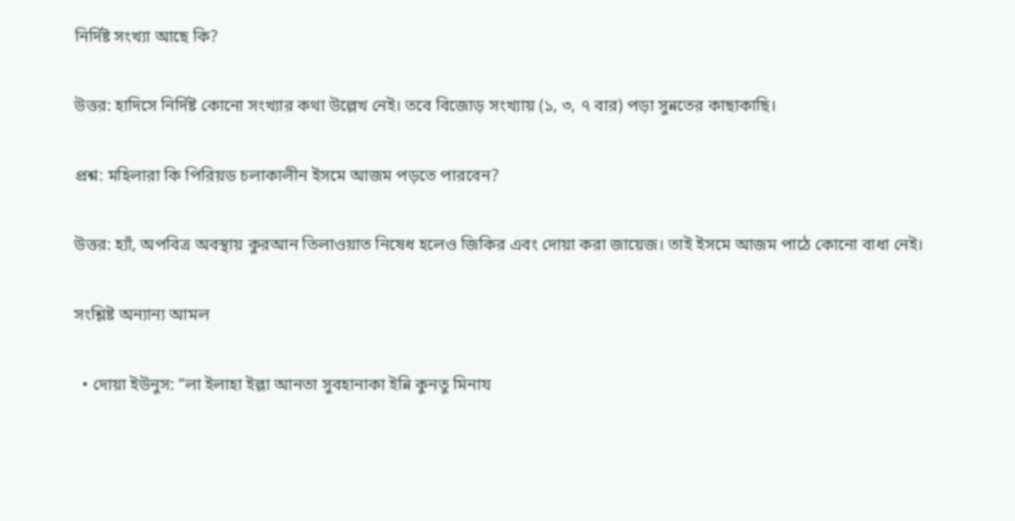নির্দিষ্ট সংখ্যা আছে কি?

উত্তর: হাদিসে নির্দিষ্ট কোনো সংখ্যার কথা উল্লেখ নেই। তবে বিজোড় সংখ্যায় (১, ৩, ৭ বার) পড়া সুন্নতের কাছাকাছি।

প্রশ্ন: মহিলারা কি পিরিয়ড চলাকালীন ইসমে আজম পড়তে পারবেন?

উত্তর: হ্যাঁ, অপবিত্র অবস্থায় কুরআন তিলাওয়াত নিষেধ হলেও জিকির এবং দোয়া করা জায়েজ। তাই ইসমে আজম পাঠে কোনো বাধা নেই।

সংশ্লিষ্ট অন্যান্য আমল

  • দোয়া ইউনুস: “লা ইলাহা ইল্লা আনতা সুবহানাকা ইন্নি কুনতু মিনায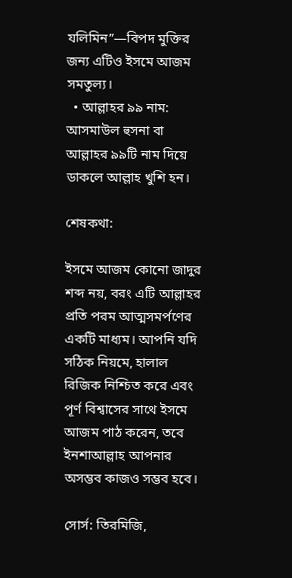যলিমিন”—বিপদ মুক্তির জন্য এটিও ইসমে আজম সমতুল্য।
  • আল্লাহর ৯৯ নাম: আসমাউল হুসনা বা আল্লাহর ৯৯টি নাম দিয়ে ডাকলে আল্লাহ খুশি হন।

শেষকথা:

ইসমে আজম কোনো জাদুর শব্দ নয়, বরং এটি আল্লাহর প্রতি পরম আত্মসমর্পণের একটি মাধ্যম। আপনি যদি সঠিক নিয়মে, হালাল রিজিক নিশ্চিত করে এবং পূর্ণ বিশ্বাসের সাথে ইসমে আজম পাঠ করেন, তবে ইনশাআল্লাহ আপনার অসম্ভব কাজও সম্ভব হবে।

সোর্স: তিরমিজি,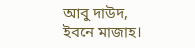আবু দাউদ, ইবনে মাজাহ।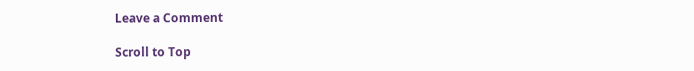Leave a Comment

Scroll to Top